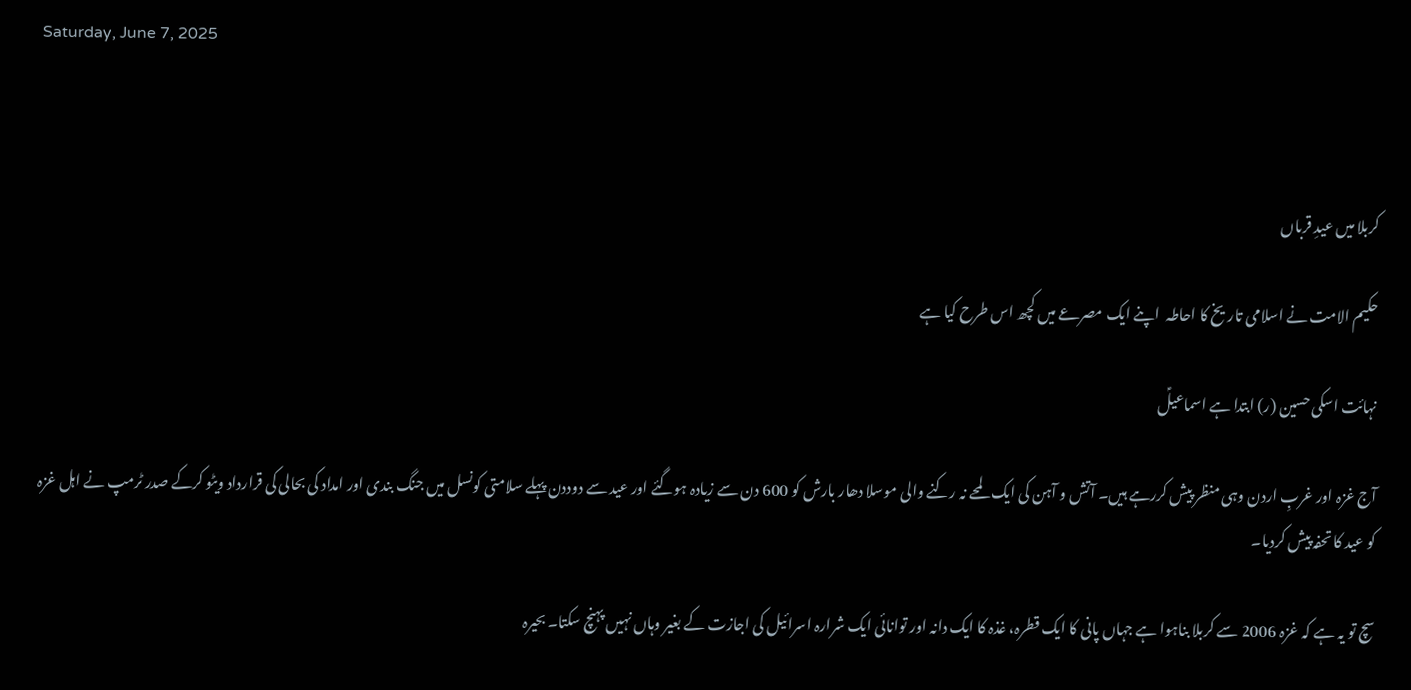Saturday, June 7, 2025



کربلا میں عیدِ قرباں

حکیم الامت نے اسلامی تاریخ کا احاطہ  اپنے ایک مصرعے میں کچھ اس طرح کیا ہے

نہائت اسکی حسین (ر) ابتدا ہے اسماعیلؑ

آج غزہ اور غربِ اردن وہی منظر پیش کررہے ہیں۔ آتش و آہن کی ایک لمحے نہ رکنے والی موسلا دھار بارش کو 600 دن سے زیادہ ہوگئے اور عید سے دوددن پہلے سلامتی کونسل میں جنگ بندی اور امداد کی بحالی کی قرارداد ویٹو کرکے صدر ٹرمپ نے اہل غزہ کو عید کا تحفہ پیش کردیا۔

سچ تو یہ ہے کہ غزہ 2006 سے کربلا بناہوا ہے جہاں پانی کا ایک قطرہ، غذہ کا ایک دانہ اور توانائی ایک شرارہ اسرائیل کی اجازت کے بغیر وہاں نہیں پہنچ سکتا۔ بحیرہ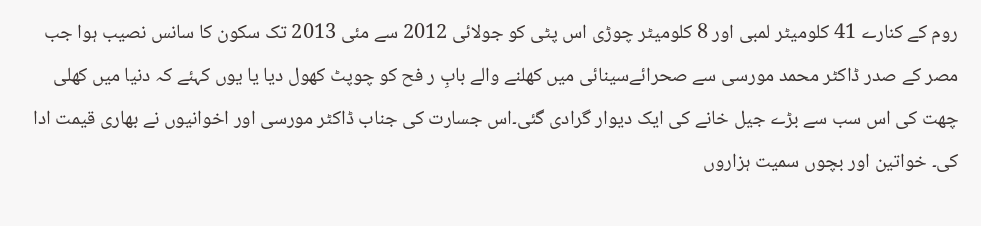روم کے کنارے 41 کلومیٹر لمبی اور 8 کلومیٹر چوڑی اس پٹی کو جولائی 2012 سے مئی 2013 تک سکون کا سانس نصیب ہوا جب مصر کے صدر ڈاکٹر محمد مورسی سے صحرائےسینائی میں کھلنے والے بابِ ر فح کو چوپٹ کھول دیا یا یوں کہئے کہ دنیا میں کھلی چھت کی اس سب سے بڑے جیل خانے کی ایک دیوار گرادی گئی۔اس جسارت کی جناب ڈاکٹر مورسی اور اخوانیوں نے بھاری قیمت ادا کی۔ خواتین اور بچوں سمیت ہزاروں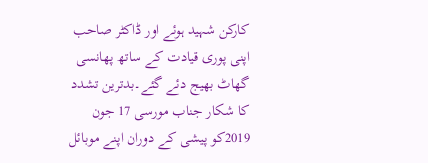کارکن شہید ہوئے اور ڈاکٹر صاحب اپنی پوری قیادت کے ساتھ پھانسی گھاٹ بھیج دئے گئے۔بدترین تشدد کا شکار جناب مورسی 17 جون 2019کو پیشی کے دوران اپنے موبائل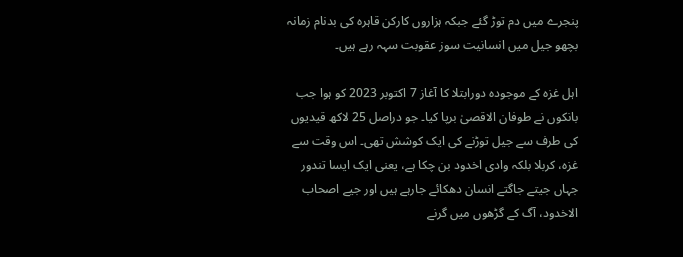پنجرے میں دم توڑ گئے جبکہ ہزاروں کارکن قاہرہ کی بدنام زمانہ بچھو جیل میں انسانیت سوز عقوبت سہہ رہے ہیں۔

اہل غزہ کے موجودہ دورابتلا کا آغاز 7 اکتوبر 2023 کو ہوا جب بانکوں نے طوفان الاقصیٰ برپا کیا۔ جو دراصل 25 لاکھ قیدیوں کی طرف سے جیل توڑنے کی ایک کوشش تھی۔ اس وقت سے غزہ، کربلا بلکہ وادی اخدود بن چکا ہے، یعنی ایک ایسا تندور جہاں جیتے جاگتے انسان دھکائے جارہے ہیں اور جیے اصحاب الاخدود، آگ کے گڑھوں میں گرنے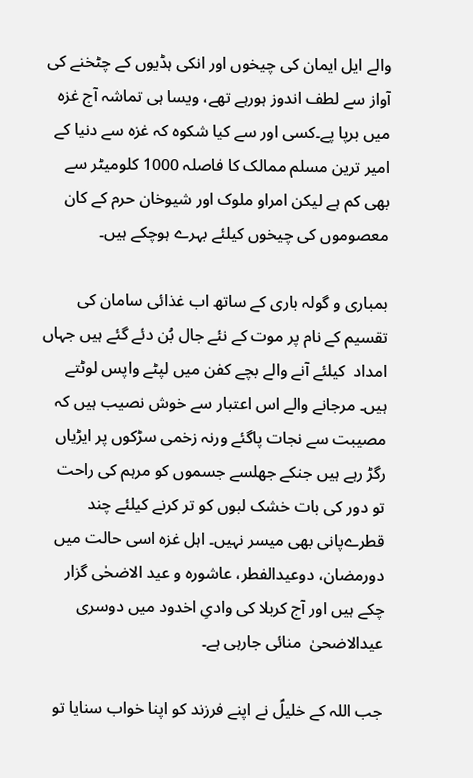والے ایل ایمان کی چیخوں اور انکی ہڈیوں کے چٹخنے کی آواز سے لطف اندوز ہورہے تھے، ویسا ہی تماشہ آج غزہ میں برپا پے۔کسی اور سے کیا شکوہ کہ غزہ سے دنیا کے امیر ترین مسلم ممالک کا فاصلہ 1000 کلومیٹر سے بھی کم ہے لیکن امراو ملوک اور شیوخان حرم کے کان معصوموں کی چیخوں کیلئے بہرے ہوچکے ہیں۔

بمباری و گولہ باری کے ساتھ اب غذائی سامان کی تقسیم کے نام پر موت کے نئے جال بُن دئے گئے ہیں جہاں امداد  کیلئے آنے والے بچے کفن میں لپٹے واپس لوٹتے ہیں۔ مرجانے والے اس اعتبار سے خوش نصیب ہیں کہ مصیبت سے نجات پاگئے ورنہ زخمی سڑکوں پر ایڑیاں رگڑ رہے ہیں جنکے جھلسے جسموں کو مرہم کی راحت تو دور کی بات خشک لبوں کو تر کرنے کیلئے چند قطرےپانی بھی میسر نہیں۔ اہل غزہ اسی حالت میں دورمضان، دوعیدالفطر، عاشورہ و عید الاضحٰی گزار چکے ہیں اور آج کربلا کی وادیِ اخدود میں دوسری عیدالاضحیٰ  منائی جارہی ہے۔

جب اللہ کے خلیلؑ نے اپنے فرزند کو اپنا خواب سنایا تو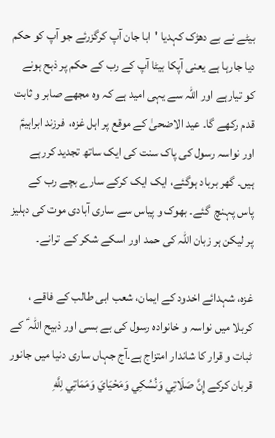بیٹے نے بے دھڑک کہدیا 'ابا جان آپ کرگزرئے جو آپ کو حکم دیا جارہا ہے یعنی آپکا بیٹا آپ کے رب کے حکم پر ذبح ہونے کو تیارہے اور اللہ سے یہی امید ہے کہ وہ مجھے صابر و ثابت قدم رکھے گا۔ عید الاضحیٰ کے موقع پر اہل غزہ،  فرزند ابراہیمؑ اور نواسہ رسول کی پاک سنت کی ایک ساتھ تجدید کررہے ہیں۔ گھر برباد ہوگئے، ایک ایک کرکے سارے بچے رب کے پاس پہنچ  گئے۔ بھوک و پیاس سے ساری آبادی موت کی دہلیز پر لیکن ہر زبان اللہ کی حمد اور اسکے شکر کے  ترانے۔

غزہ، شہدائے اخدود کے ایمان، شعب ابی طالب کے فاقے ، کربلا میں نواسہ و خانوادہ رسول کی بے بسی اور ذبیح اللہ ؑ کے ٹبات و قرار کا شاندار امتزاج ہے۔آج جہاں ساری دنیا میں جانور قربان کرکے إِنَّ صَلَاتِي وَنُسُكِي وَمَحْيَايَ وَمَمَاتِي لِلَّهِ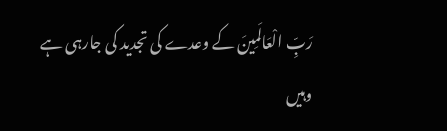رَبِّ الْعَالَمِينَ کے وعدے کی تجدید کی جارہی ہے وہیں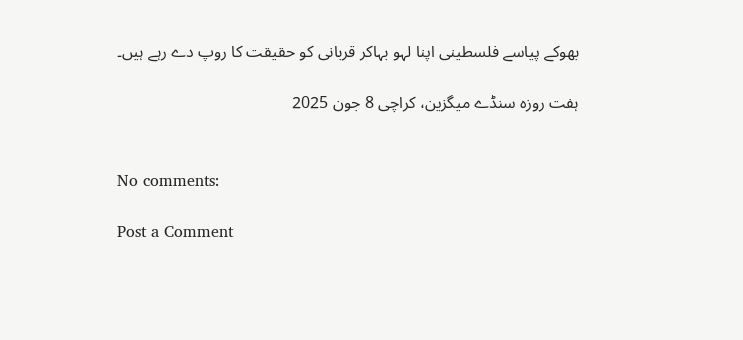بھوکے پیاسے فلسطینی اپنا لہو بہاکر قربانی کو حقیقت کا روپ دے رہے ہیں۔

ہفت روزہ سنڈے میگزین، کراچی 8 جون 2025


No comments:

Post a Comment